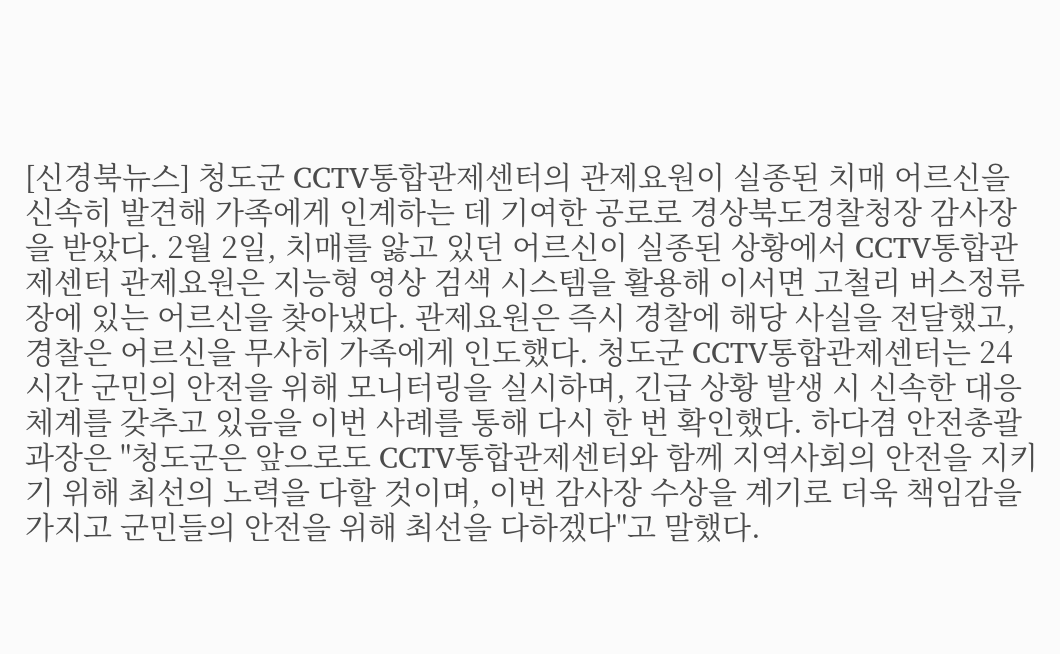[신경북뉴스] 청도군 CCTV통합관제센터의 관제요원이 실종된 치매 어르신을 신속히 발견해 가족에게 인계하는 데 기여한 공로로 경상북도경찰청장 감사장을 받았다. 2월 2일, 치매를 앓고 있던 어르신이 실종된 상황에서 CCTV통합관제센터 관제요원은 지능형 영상 검색 시스템을 활용해 이서면 고철리 버스정류장에 있는 어르신을 찾아냈다. 관제요원은 즉시 경찰에 해당 사실을 전달했고, 경찰은 어르신을 무사히 가족에게 인도했다. 청도군 CCTV통합관제센터는 24시간 군민의 안전을 위해 모니터링을 실시하며, 긴급 상황 발생 시 신속한 대응 체계를 갖추고 있음을 이번 사례를 통해 다시 한 번 확인했다. 하다겸 안전총괄과장은 "청도군은 앞으로도 CCTV통합관제센터와 함께 지역사회의 안전을 지키기 위해 최선의 노력을 다할 것이며, 이번 감사장 수상을 계기로 더욱 책임감을 가지고 군민들의 안전을 위해 최선을 다하겠다"고 말했다.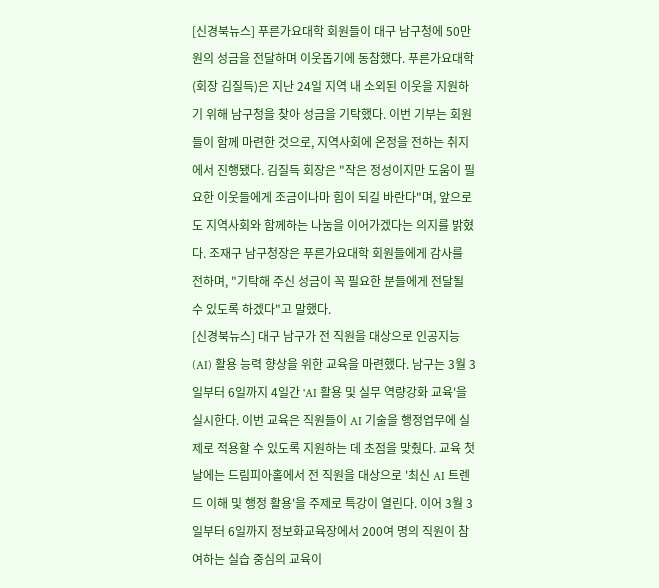[신경북뉴스] 푸른가요대학 회원들이 대구 남구청에 50만원의 성금을 전달하며 이웃돕기에 동참했다. 푸른가요대학(회장 김질득)은 지난 24일 지역 내 소외된 이웃을 지원하기 위해 남구청을 찾아 성금을 기탁했다. 이번 기부는 회원들이 함께 마련한 것으로, 지역사회에 온정을 전하는 취지에서 진행됐다. 김질득 회장은 "작은 정성이지만 도움이 필요한 이웃들에게 조금이나마 힘이 되길 바란다"며, 앞으로도 지역사회와 함께하는 나눔을 이어가겠다는 의지를 밝혔다. 조재구 남구청장은 푸른가요대학 회원들에게 감사를 전하며, "기탁해 주신 성금이 꼭 필요한 분들에게 전달될 수 있도록 하겠다"고 말했다.
[신경북뉴스] 대구 남구가 전 직원을 대상으로 인공지능(AI) 활용 능력 향상을 위한 교육을 마련했다. 남구는 3월 3일부터 6일까지 4일간 'AI 활용 및 실무 역량강화 교육'을 실시한다. 이번 교육은 직원들이 AI 기술을 행정업무에 실제로 적용할 수 있도록 지원하는 데 초점을 맞췄다. 교육 첫날에는 드림피아홀에서 전 직원을 대상으로 '최신 AI 트렌드 이해 및 행정 활용'을 주제로 특강이 열린다. 이어 3월 3일부터 6일까지 정보화교육장에서 200여 명의 직원이 참여하는 실습 중심의 교육이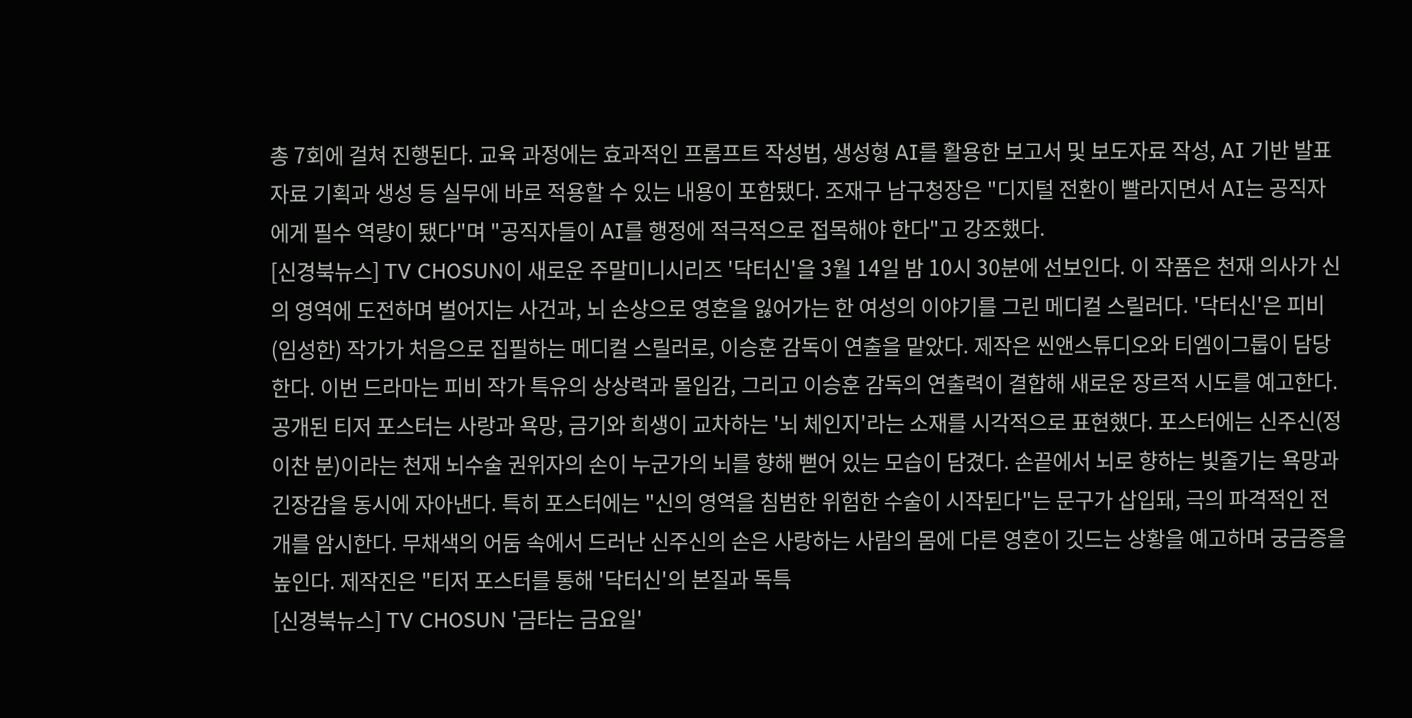총 7회에 걸쳐 진행된다. 교육 과정에는 효과적인 프롬프트 작성법, 생성형 AI를 활용한 보고서 및 보도자료 작성, AI 기반 발표자료 기획과 생성 등 실무에 바로 적용할 수 있는 내용이 포함됐다. 조재구 남구청장은 "디지털 전환이 빨라지면서 AI는 공직자에게 필수 역량이 됐다"며 "공직자들이 AI를 행정에 적극적으로 접목해야 한다"고 강조했다.
[신경북뉴스] TV CHOSUN이 새로운 주말미니시리즈 '닥터신'을 3월 14일 밤 10시 30분에 선보인다. 이 작품은 천재 의사가 신의 영역에 도전하며 벌어지는 사건과, 뇌 손상으로 영혼을 잃어가는 한 여성의 이야기를 그린 메디컬 스릴러다. '닥터신'은 피비(임성한) 작가가 처음으로 집필하는 메디컬 스릴러로, 이승훈 감독이 연출을 맡았다. 제작은 씬앤스튜디오와 티엠이그룹이 담당한다. 이번 드라마는 피비 작가 특유의 상상력과 몰입감, 그리고 이승훈 감독의 연출력이 결합해 새로운 장르적 시도를 예고한다. 공개된 티저 포스터는 사랑과 욕망, 금기와 희생이 교차하는 '뇌 체인지'라는 소재를 시각적으로 표현했다. 포스터에는 신주신(정이찬 분)이라는 천재 뇌수술 권위자의 손이 누군가의 뇌를 향해 뻗어 있는 모습이 담겼다. 손끝에서 뇌로 향하는 빛줄기는 욕망과 긴장감을 동시에 자아낸다. 특히 포스터에는 "신의 영역을 침범한 위험한 수술이 시작된다"는 문구가 삽입돼, 극의 파격적인 전개를 암시한다. 무채색의 어둠 속에서 드러난 신주신의 손은 사랑하는 사람의 몸에 다른 영혼이 깃드는 상황을 예고하며 궁금증을 높인다. 제작진은 "티저 포스터를 통해 '닥터신'의 본질과 독특
[신경북뉴스] TV CHOSUN '금타는 금요일'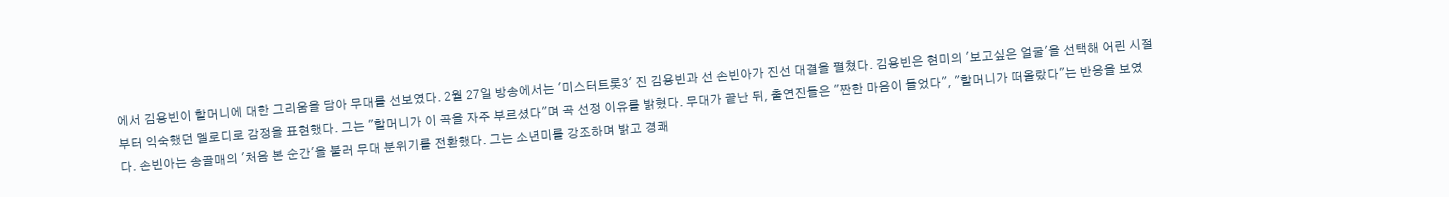에서 김용빈이 할머니에 대한 그리움을 담아 무대를 선보였다. 2월 27일 방송에서는 '미스터트롯3' 진 김용빈과 선 손빈아가 진선 대결을 펼쳤다. 김용빈은 현미의 '보고싶은 얼굴'을 선택해 어린 시절부터 익숙했던 멜로디로 감정을 표현했다. 그는 "할머니가 이 곡을 자주 부르셨다"며 곡 선정 이유를 밝혔다. 무대가 끝난 뒤, 출연진들은 "짠한 마음이 들었다", "할머니가 떠올랐다"는 반응을 보였다. 손빈아는 송골매의 '처음 본 순간'을 불러 무대 분위기를 전환했다. 그는 소년미를 강조하며 밝고 경쾌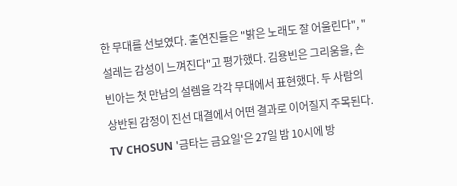한 무대를 선보였다. 출연진들은 "밝은 노래도 잘 어울린다", "설레는 감성이 느껴진다"고 평가했다. 김용빈은 그리움을, 손빈아는 첫 만남의 설렘을 각각 무대에서 표현했다. 두 사람의 상반된 감정이 진선 대결에서 어떤 결과로 이어질지 주목된다. TV CHOSUN '금타는 금요일'은 27일 밤 10시에 방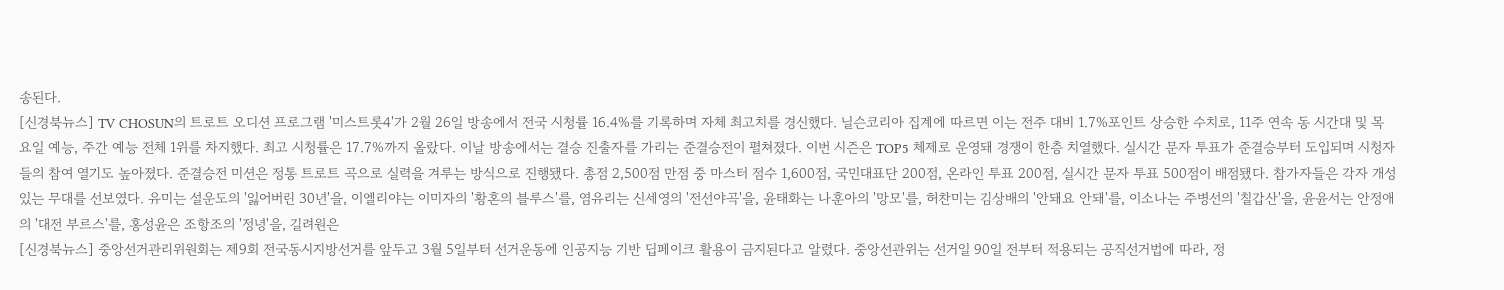송된다.
[신경북뉴스] TV CHOSUN의 트로트 오디션 프로그램 '미스트롯4'가 2월 26일 방송에서 전국 시청률 16.4%를 기록하며 자체 최고치를 경신했다. 닐슨코리아 집계에 따르면 이는 전주 대비 1.7%포인트 상승한 수치로, 11주 연속 동 시간대 및 목요일 예능, 주간 예능 전체 1위를 차지했다. 최고 시청률은 17.7%까지 올랐다. 이날 방송에서는 결승 진출자를 가리는 준결승전이 펼쳐졌다. 이번 시즌은 TOP5 체제로 운영돼 경쟁이 한층 치열했다. 실시간 문자 투표가 준결승부터 도입되며 시청자들의 참여 열기도 높아졌다. 준결승전 미션은 정통 트로트 곡으로 실력을 겨루는 방식으로 진행됐다. 총점 2,500점 만점 중 마스터 점수 1,600점, 국민대표단 200점, 온라인 투표 200점, 실시간 문자 투표 500점이 배점됐다. 참가자들은 각자 개성 있는 무대를 선보였다. 유미는 설운도의 '잃어버린 30년'을, 이엘리야는 이미자의 '황혼의 블루스'를, 염유리는 신세영의 '전선야곡'을, 윤태화는 나훈아의 '망모'를, 허찬미는 김상배의 '안돼요 안돼'를, 이소나는 주병선의 '칠갑산'을, 윤윤서는 안정애의 '대전 부르스'를, 홍성윤은 조항조의 '정녕'을, 길려원은
[신경북뉴스] 중앙선거관리위원회는 제9회 전국동시지방선거를 앞두고 3월 5일부터 선거운동에 인공지능 기반 딥페이크 활용이 금지된다고 알렸다. 중앙선관위는 선거일 90일 전부터 적용되는 공직선거법에 따라, 정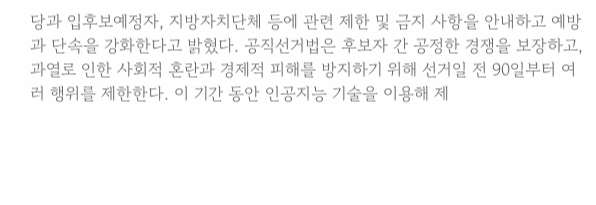당과 입후보예정자, 지방자치단체 등에 관련 제한 및 금지 사항을 안내하고 예방과 단속을 강화한다고 밝혔다. 공직선거법은 후보자 간 공정한 경쟁을 보장하고, 과열로 인한 사회적 혼란과 경제적 피해를 방지하기 위해 선거일 전 90일부터 여러 행위를 제한한다. 이 기간 동안 인공지능 기술을 이용해 제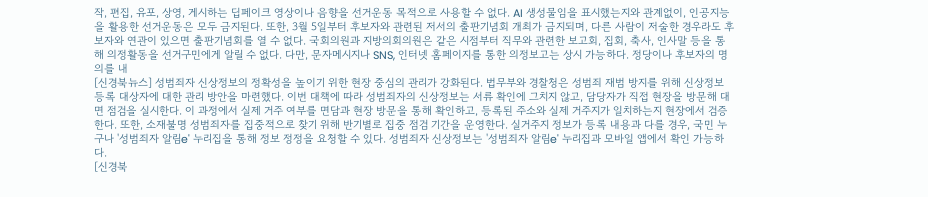작, 편집, 유포, 상영, 게시하는 딥페이크 영상이나 음향을 선거운동 목적으로 사용할 수 없다. AI 생성물임을 표시했는지와 관계없이, 인공지능을 활용한 선거운동은 모두 금지된다. 또한, 3월 5일부터 후보자와 관련된 저서의 출판기념회 개최가 금지되며, 다른 사람이 저술한 경우라도 후보자와 연관이 있으면 출판기념회를 열 수 없다. 국회의원과 지방의회의원은 같은 시점부터 직무와 관련한 보고회, 집회, 축사, 인사말 등을 통해 의정활동을 선거구민에게 알릴 수 없다. 다만, 문자메시지나 SNS, 인터넷 홈페이지를 통한 의정보고는 상시 가능하다. 정당이나 후보자의 명의를 내
[신경북뉴스] 성범죄자 신상정보의 정확성을 높이기 위한 현장 중심의 관리가 강화된다. 법무부와 경찰청은 성범죄 재범 방지를 위해 신상정보 등록 대상자에 대한 관리 방안을 마련했다. 이번 대책에 따라 성범죄자의 신상정보는 서류 확인에 그치지 않고, 담당자가 직접 현장을 방문해 대면 점검을 실시한다. 이 과정에서 실제 거주 여부를 면담과 현장 방문을 통해 확인하고, 등록된 주소와 실제 거주지가 일치하는지 현장에서 검증한다. 또한, 소재불명 성범죄자를 집중적으로 찾기 위해 반기별로 집중 점검 기간을 운영한다. 실거주지 정보가 등록 내용과 다를 경우, 국민 누구나 '성범죄자 알림e' 누리집을 통해 정보 정정을 요청할 수 있다. 성범죄자 신상정보는 '성범죄자 알림e' 누리집과 모바일 앱에서 확인 가능하다.
[신경북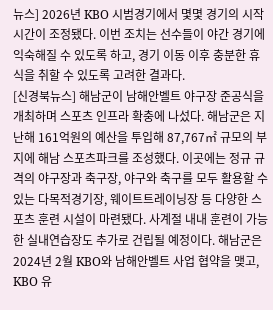뉴스] 2026년 KBO 시범경기에서 몇몇 경기의 시작 시간이 조정됐다. 이번 조치는 선수들이 야간 경기에 익숙해질 수 있도록 하고, 경기 이동 이후 충분한 휴식을 취할 수 있도록 고려한 결과다.
[신경북뉴스] 해남군이 남해안벨트 야구장 준공식을 개최하며 스포츠 인프라 확충에 나섰다. 해남군은 지난해 161억원의 예산을 투입해 87,767㎡ 규모의 부지에 해남 스포츠파크를 조성했다. 이곳에는 정규 규격의 야구장과 축구장, 야구와 축구를 모두 활용할 수 있는 다목적경기장, 웨이트트레이닝장 등 다양한 스포츠 훈련 시설이 마련됐다. 사계절 내내 훈련이 가능한 실내연습장도 추가로 건립될 예정이다. 해남군은 2024년 2월 KBO와 남해안벨트 사업 협약을 맺고, KBO 유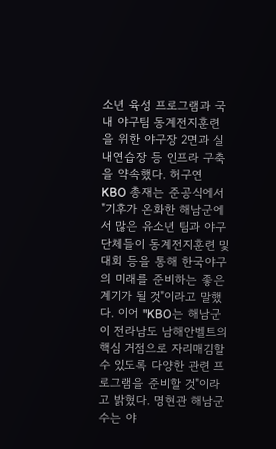소년 육성 프로그램과 국내 야구팀 동계전지훈련을 위한 야구장 2면과 실내연습장 등 인프라 구축을 약속했다. 허구연 KBO 총재는 준공식에서 "기후가 온화한 해남군에서 많은 유소년 팀과 야구 단체들이 동계전지훈련 및 대회 등을 통해 한국야구의 미래를 준비하는 좋은 계기가 될 것"이라고 말했다. 이어 "KBO는 해남군이 전라남도 남해안벨트의 핵심 거점으로 자리매김할 수 있도록 다양한 관련 프로그램을 준비할 것"이라고 밝혔다. 명현관 해남군수는 야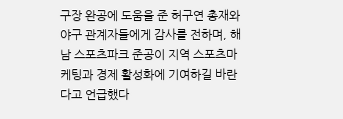구장 완공에 도움을 준 허구연 총재와 야구 관계자들에게 감사를 전하며, 해남 스포츠파크 준공이 지역 스포츠마케팅과 경제 활성화에 기여하길 바란다고 언급했다